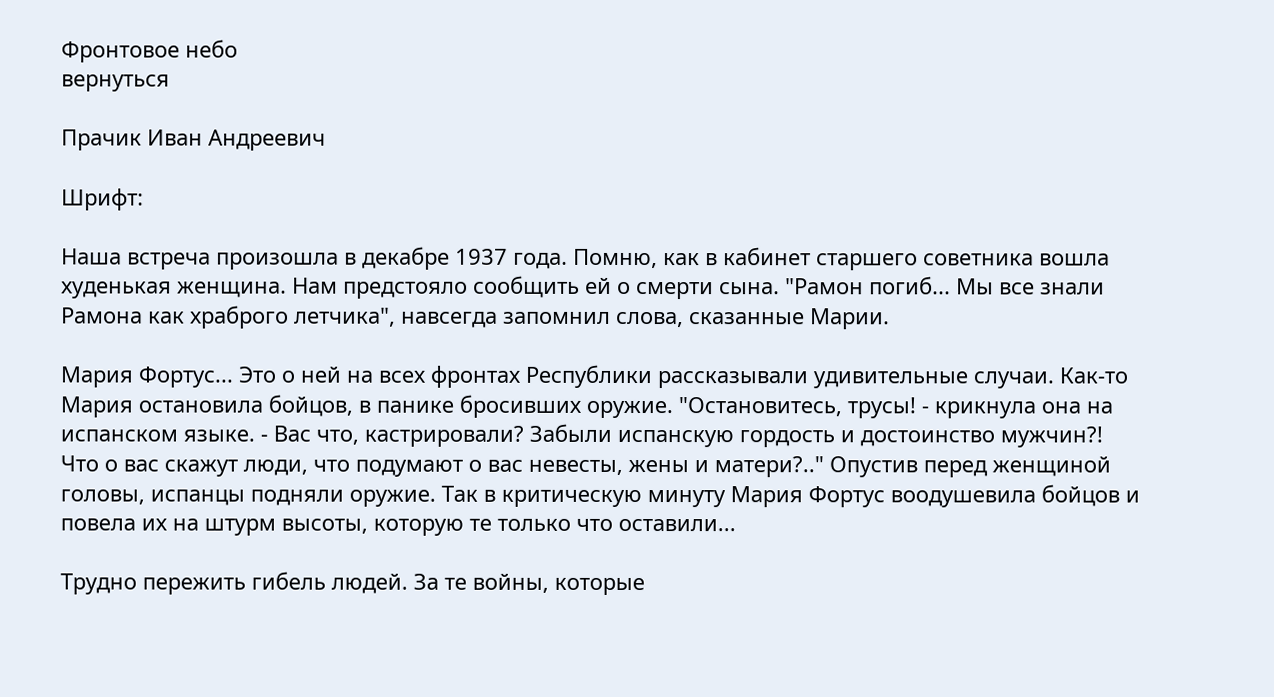Фронтовое небо
вернуться

Прачик Иван Андреевич

Шрифт:

Наша встреча произошла в декабре 1937 года. Помню, как в кабинет старшего советника вошла худенькая женщина. Нам предстояло сообщить ей о смерти сына. "Рамон погиб... Мы все знали Рамона как храброго летчика", навсегда запомнил слова, сказанные Марии.

Мария Фортус... Это о ней на всех фронтах Республики рассказывали удивительные случаи. Как-то Мария остановила бойцов, в панике бросивших оружие. "Остановитесь, трусы! - крикнула она на испанском языке. - Вас что, кастрировали? Забыли испанскую гордость и достоинство мужчин?! Что о вас скажут люди, что подумают о вас невесты, жены и матери?.." Опустив перед женщиной головы, испанцы подняли оружие. Так в критическую минуту Мария Фортус воодушевила бойцов и повела их на штурм высоты, которую те только что оставили...

Трудно пережить гибель людей. За те войны, которые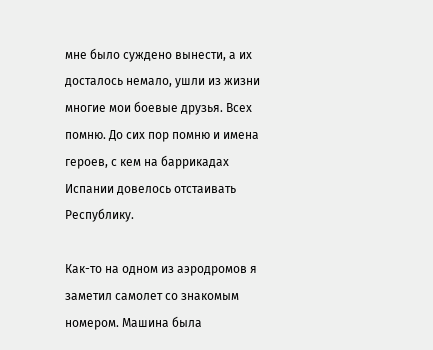мне было суждено вынести, а их досталось немало, ушли из жизни многие мои боевые друзья. Всех помню. До сих пор помню и имена героев, с кем на баррикадах Испании довелось отстаивать Республику.

Как-то на одном из аэродромов я заметил самолет со знакомым номером. Машина была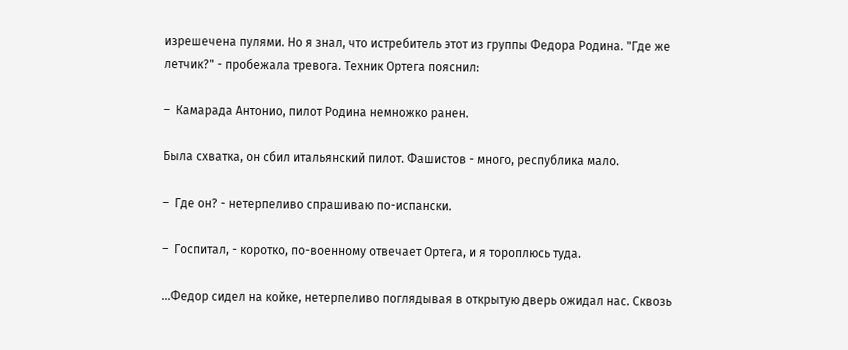изрешечена пулями. Но я знал, что истребитель этот из группы Федора Родина. "Где же летчик?" - пробежала тревога. Техник Ортега пояснил:

–  Камарада Антонио, пилот Родина немножко ранен.

Была схватка, он сбил итальянский пилот. Фашистов - много, республика мало.

–  Где он? - нетерпеливо спрашиваю по-испански.

–  Госпитал, - коротко, по-военному отвечает Ортега, и я тороплюсь туда.

...Федор сидел на койке, нетерпеливо поглядывая в открытую дверь ожидал нас. Сквозь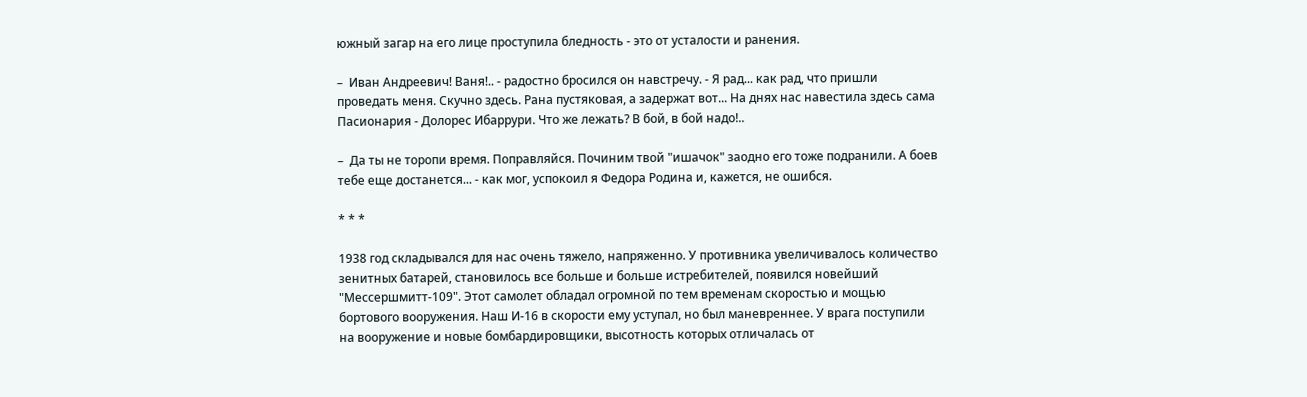южный загар на его лице проступила бледность - это от усталости и ранения.

–  Иван Андреевич! Ваня!.. - радостно бросился он навстречу. - Я рад... как рад, что пришли проведать меня. Скучно здесь. Рана пустяковая, а задержат вот... На днях нас навестила здесь сама Пасионария - Долорес Ибаррури. Что же лежать? В бой, в бой надо!..

–  Да ты не торопи время. Поправляйся. Починим твой "ишачок" заодно его тоже подранили. А боев тебе еще достанется... - как мог, успокоил я Федора Родина и, кажется, не ошибся.

* * *

1938 год складывался для нас очень тяжело, напряженно. У противника увеличивалось количество зенитных батарей, становилось все больше и больше истребителей, появился новейший "Мессершмитт-109". Этот самолет обладал огромной по тем временам скоростью и мощью бортового вооружения. Наш И-16 в скорости ему уступал, но был маневреннее. У врага поступили на вооружение и новые бомбардировщики, высотность которых отличалась от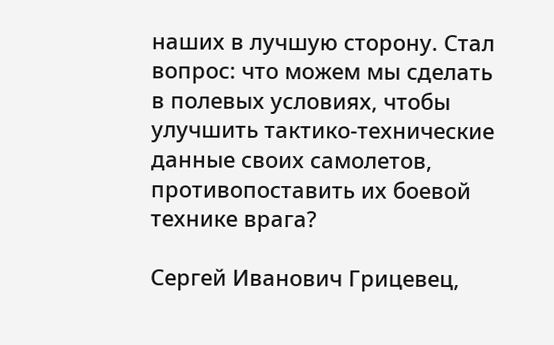наших в лучшую сторону. Стал вопрос: что можем мы сделать в полевых условиях, чтобы улучшить тактико-технические данные своих самолетов, противопоставить их боевой технике врага?

Сергей Иванович Грицевец,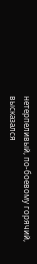нетерпеливый, по-боевому горячий, высказался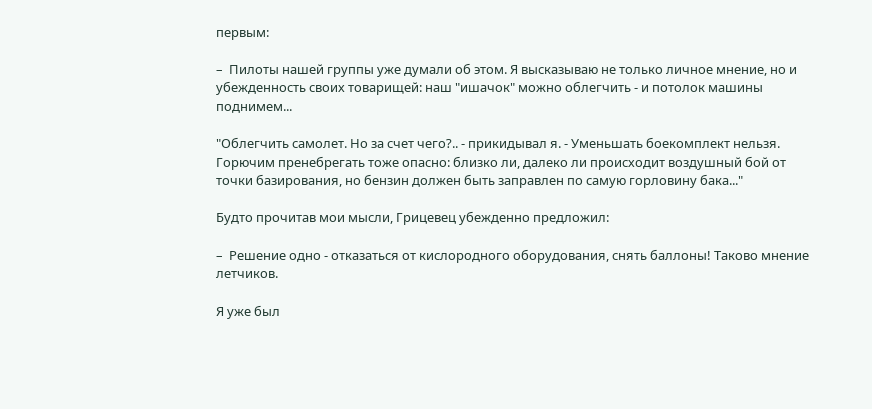первым:

–  Пилоты нашей группы уже думали об этом. Я высказываю не только личное мнение, но и убежденность своих товарищей: наш "ишачок" можно облегчить - и потолок машины поднимем...

"Облегчить самолет. Но за счет чего?.. - прикидывал я. - Уменьшать боекомплект нельзя. Горючим пренебрегать тоже опасно: близко ли, далеко ли происходит воздушный бой от точки базирования, но бензин должен быть заправлен по самую горловину бака..."

Будто прочитав мои мысли, Грицевец убежденно предложил:

–  Решение одно - отказаться от кислородного оборудования, снять баллоны! Таково мнение летчиков.

Я уже был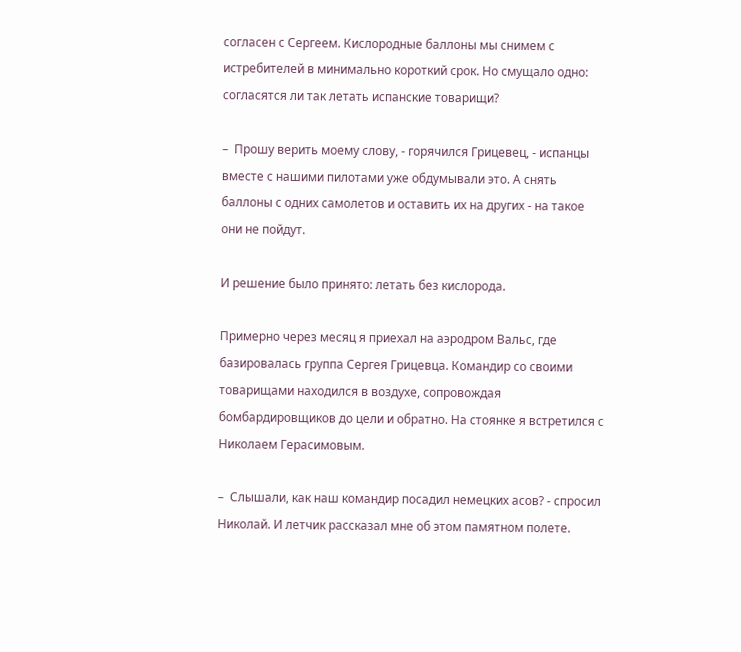согласен с Сергеем. Кислородные баллоны мы снимем с истребителей в минимально короткий срок. Но смущало одно: согласятся ли так летать испанские товарищи?

–  Прошу верить моему слову, - горячился Грицевец, - испанцы вместе с нашими пилотами уже обдумывали это. А снять баллоны с одних самолетов и оставить их на других - на такое они не пойдут.

И решение было принято: летать без кислорода.

Примерно через месяц я приехал на аэродром Вальс, где базировалась группа Сергея Грицевца. Командир со своими товарищами находился в воздухе, сопровождая бомбардировщиков до цели и обратно. На стоянке я встретился с Николаем Герасимовым.

–  Слышали, как наш командир посадил немецких асов? - спросил Николай. И летчик рассказал мне об этом памятном полете.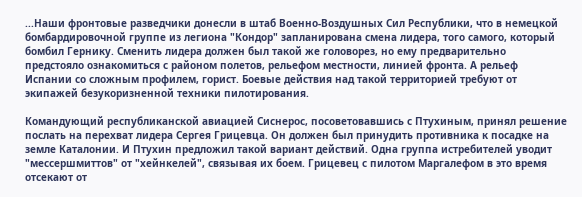...Наши фронтовые разведчики донесли в штаб Военно-Воздушных Сил Республики, что в немецкой бомбардировочной группе из легиона "Кондор" запланирована смена лидера, того самого, который бомбил Гернику. Сменить лидера должен был такой же головорез, но ему предварительно предстояло ознакомиться с районом полетов, рельефом местности, линией фронта. А рельеф Испании со сложным профилем, горист. Боевые действия над такой территорией требуют от экипажей безукоризненной техники пилотирования.

Командующий республиканской авиацией Сиснерос, посоветовавшись с Птухиным, принял решение послать на перехват лидера Сергея Грицевца. Он должен был принудить противника к посадке на земле Каталонии. И Птухин предложил такой вариант действий. Одна группа истребителей уводит "мессершмиттов" от "хейнкелей", связывая их боем. Грицевец с пилотом Маргалефом в это время отсекают от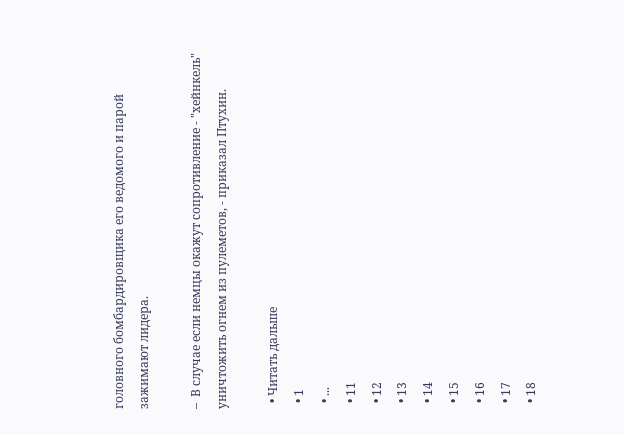головного бомбардировщика его ведомого и парой зажимают лидера.

–  В случае если немцы окажут сопротивление - "хейнкель" уничтожить огнем из пулеметов, - приказал Птухин.

  • Читать дальше
  • 1
  • ...
  • 11
  • 12
  • 13
  • 14
  • 15
  • 16
  • 17
  • 18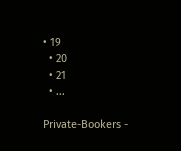• 19
  • 20
  • 21
  • ...

Private-Bookers -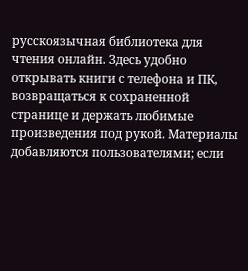русскоязычная библиотека для чтения онлайн. Здесь удобно открывать книги с телефона и ПК, возвращаться к сохраненной странице и держать любимые произведения под рукой. Материалы добавляются пользователями; если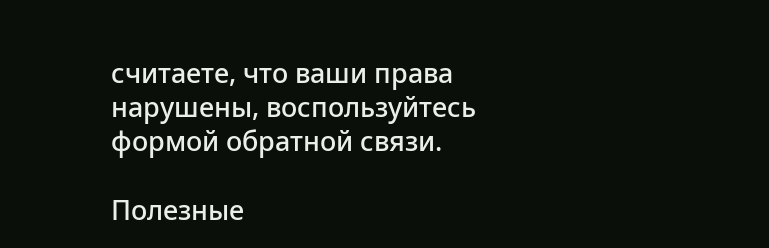считаете, что ваши права нарушены, воспользуйтесь формой обратной связи.

Полезные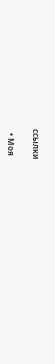ссылки

  • Моя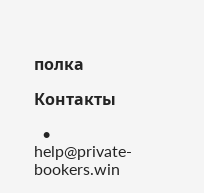полка

Контакты

  • help@private-bookers.win